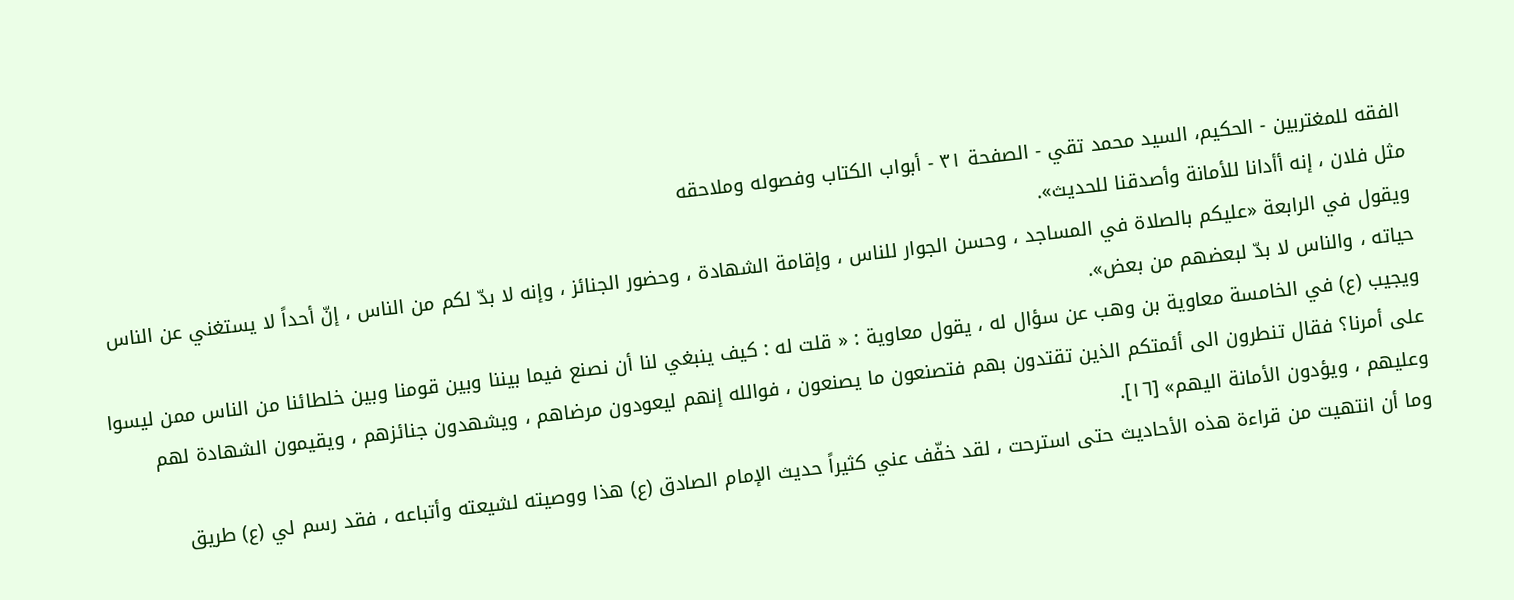الفقه للمغتربين - الحكيم، السيد محمد تقي - الصفحة ٣١ - أبواب الكتاب وفصوله وملاحقه
مثل فلان ، إنه أأدانا للأمانة وأصدقنا للحديث».
ويقول في الرابعة «عليكم بالصلاة في المساجد ، وحسن الجوار للناس ، وإقامة الشهادة ، وحضور الجنائز ، وإنه لا بدّ لكم من الناس ، إنّ أحداً لا يستغني عن الناس حياته ، والناس لا بدّ لبعضهم من بعض».
ويجيب (ع) في الخامسة معاوية بن وهب عن سؤال له ، يقول معاوية : « قلت له : كيف ينبغي لنا أن نصنع فيما بيننا وبين قومنا وبين خلطائنا من الناس ممن ليسوا على أمرنا؟ فقال تنطرون الى أئمتكم الذين تقتدون بهم فتصنعون ما يصنعون ، فوالله إنهم ليعودون مرضاهم ، ويشهدون جنائزهم ، ويقيمون الشهادة لهم وعليهم ، ويؤدون الأمانة اليهم» [١٦].
وما أن انتهيت من قراءة هذه الأحاديث حتى استرحت ، لقد خفّف عني كثيراً حديث الإمام الصادق (ع) هذا ووصيته لشيعته وأتباعه ، فقد رسم لي (ع) طريق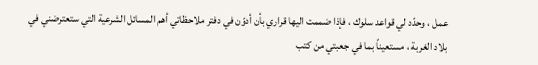عمل ، وحدّد لي قواعد سلوك ، فإذا ضممت اليها قراري بأن أدوّن في دفتر ملاحظاتي أهم المسائل الشرعية التي ستعترضني في بلاد الغربة ، مستعيناً بما في جعبتي من كتب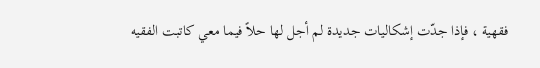فقهية ، فإذا جدّت إشكاليات جديدة لم أجل لها حلاً فيما معي كاتبت الفقيه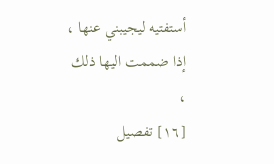أستفتيه ليجيبني عنها ، إذا ضممت اليها ذلك ،
[١٦] تفصيل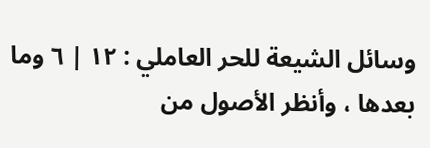وسائل الشيعة للحر العاملي : ١٢ | ٦ وما بعدها ، وأنظر الأصول من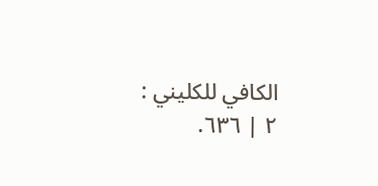الكافي للكليني : ٢ | ٦٣٦.